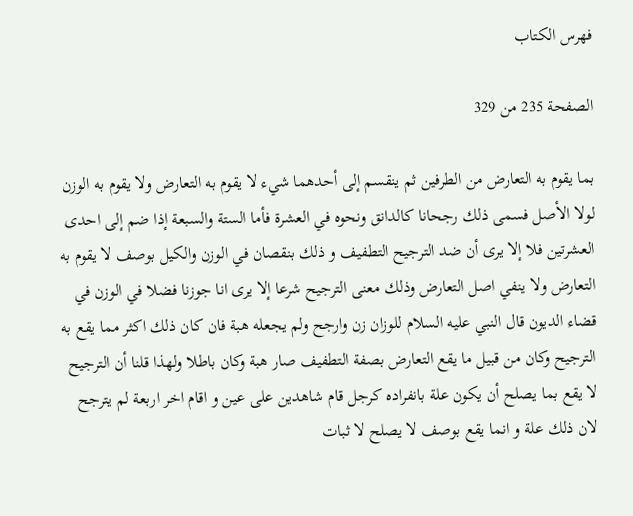فهرس الكتاب

الصفحة 235 من 329

بما يقوم به التعارض من الطرفين ثم ينقسم إلى أحدهما شيء لا يقوم به التعارض ولا يقوم به الوزن لولا الأصل فسمى ذلك رجحانا كالدانق ونحوه في العشرة فأما الستة والسبعة إذا ضم إلى احدى العشرتين فلا إلا يرى أن ضد الترجيح التطفيف و ذلك بنقصان في الوزن والكيل بوصف لا يقوم به التعارض ولا ينفي اصل التعارض وذلك معنى الترجيح شرعا إلا يرى انا جوزنا فضلا في الوزن في قضاء الديون قال النبي عليه السلام للوزان زن وارجح ولم يجعله هبة فان كان ذلك اكثر مما يقع به الترجيح وكان من قبيل ما يقع التعارض بصفة التطفيف صار هبة وكان باطلا ولهذا قلنا أن الترجيح لا يقع بما يصلح أن يكون علة بانفراده كرجل قام شاهدين على عين و اقام اخر اربعة لم يترجح لان ذلك علة و انما يقع بوصف لا يصلح لا ثبات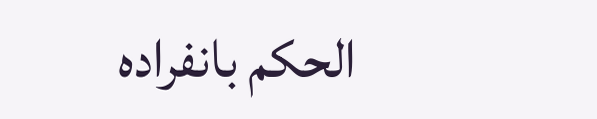الحكم بانفراده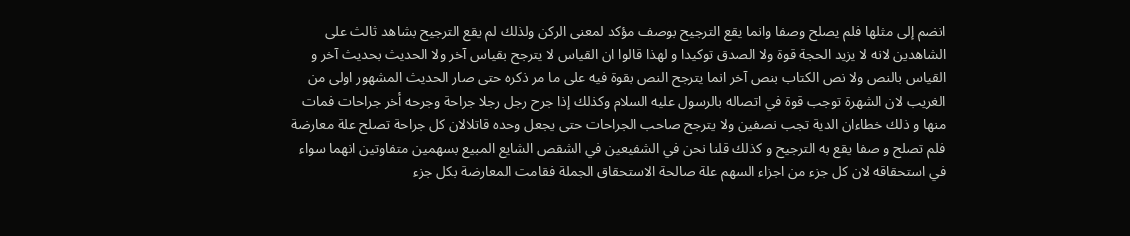انضم إلى مثلها فلم يصلح وصفا وانما يقع الترجيح بوصف مؤكد لمعنى الركن ولذلك لم يقع الترجيح بشاهد ثالث على الشاهدين لانه لا يزيد الحجة قوة ولا الصدق توكيدا و لهذا قالوا ان القياس لا يترجح بقياس آخر ولا الحديث بحديث آخر و القياس بالنص ولا نص الكتاب بنص آخر انما يترجح النص بقوة فيه على ما مر ذكره حتى صار الحديث المشهور اولى من الغريب لان الشهرة توجب قوة في اتصاله بالرسول عليه السلام وكذلك إذا جرح رجل رجلا جراحة وجرحه أخر جراحات فمات منها و ذلك خطاءان الدية تجب نصفين ولا يترجح صاحب الجراحات حتى يجعل وحده قاتلالان كل جراحة تصلح علة معارضة فلم تصلح و صفا يقع به الترجيح و كذلك قلنا نحن في الشفيعين في الشقص الشايع المبيع بسهمين متفاوتين انهما سواء في استحقاقه لان كل جزء من اجزاء السهم علة صالحة الاستحقاق الجملة فقامت المعارضة بكل جزء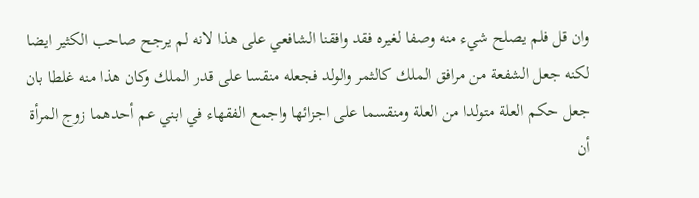وان قل فلم يصلح شيء منه وصفا لغيره فقد وافقنا الشافعي على هذا لانه لم يرجح صاحب الكثير ايضا لكنه جعل الشفعة من مرافق الملك كالثمر والولد فجعله منقسا على قدر الملك وكان هذا منه غلطا بان جعل حكم العلة متولدا من العلة ومنقسما على اجزائها واجمع الفقهاء في ابني عم أحدهما زوج المرأة أن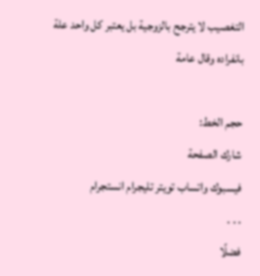التغصيب لا يترجح بالزوجية بل يعتبر كل واحد علة بانفراده وقال عامة

حجم الخط:
شارك الصفحة
فيسبوك واتساب تويتر تليجرام انستجرام
. . .
فضلًا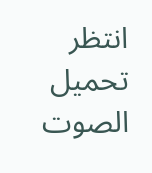انتظر تحميل الصوت